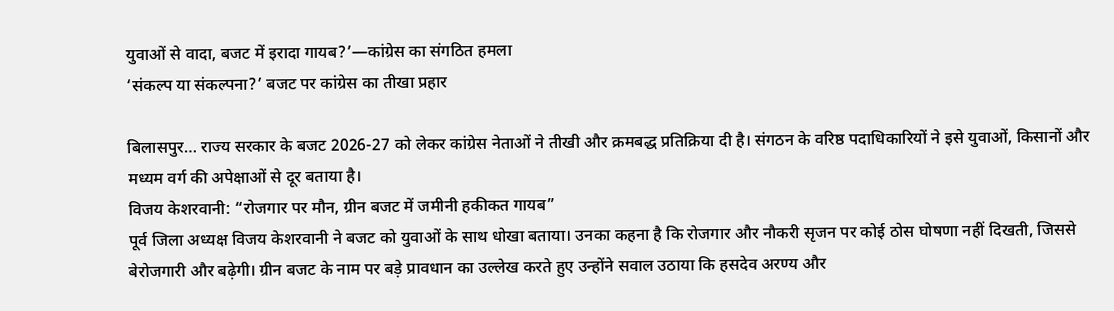युवाओं से वादा, बजट में इरादा गायब?’—कांग्रेस का संगठित हमला
‘संकल्प या संकल्पना?’ बजट पर कांग्रेस का तीखा प्रहार

बिलासपुर… राज्य सरकार के बजट 2026-27 को लेकर कांग्रेस नेताओं ने तीखी और क्रमबद्ध प्रतिक्रिया दी है। संगठन के वरिष्ठ पदाधिकारियों ने इसे युवाओं, किसानों और मध्यम वर्ग की अपेक्षाओं से दूर बताया है।
विजय केशरवानी: “रोजगार पर मौन, ग्रीन बजट में जमीनी हकीकत गायब”
पूर्व जिला अध्यक्ष विजय केशरवानी ने बजट को युवाओं के साथ धोखा बताया। उनका कहना है कि रोजगार और नौकरी सृजन पर कोई ठोस घोषणा नहीं दिखती, जिससे बेरोजगारी और बढ़ेगी। ग्रीन बजट के नाम पर बड़े प्रावधान का उल्लेख करते हुए उन्होंने सवाल उठाया कि हसदेव अरण्य और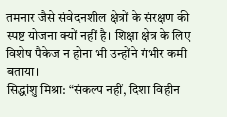तमनार जैसे संवेदनशील क्षेत्रों के संरक्षण की स्पष्ट योजना क्यों नहीं है। शिक्षा क्षेत्र के लिए विशेष पैकेज न होना भी उन्होंने गंभीर कमी बताया।
सिद्धांशु मिश्रा: “संकल्प नहीं, दिशा विहीन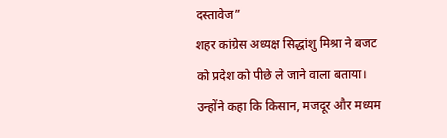दस्तावेज”
शहर कांग्रेस अध्यक्ष सिद्धांशु मिश्रा ने बजट को प्रदेश को पीछे ले जाने वाला बताया। उन्होंने कहा कि किसान, मजदूर और मध्यम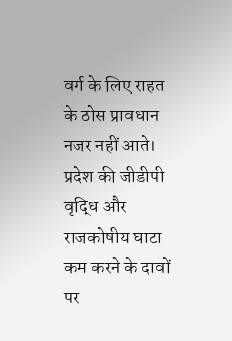वर्ग के लिए राहत के ठोस प्रावधान नजर नहीं आते। प्रदेश की जीडीपी वृद्धि और राजकोषीय घाटा कम करने के दावों पर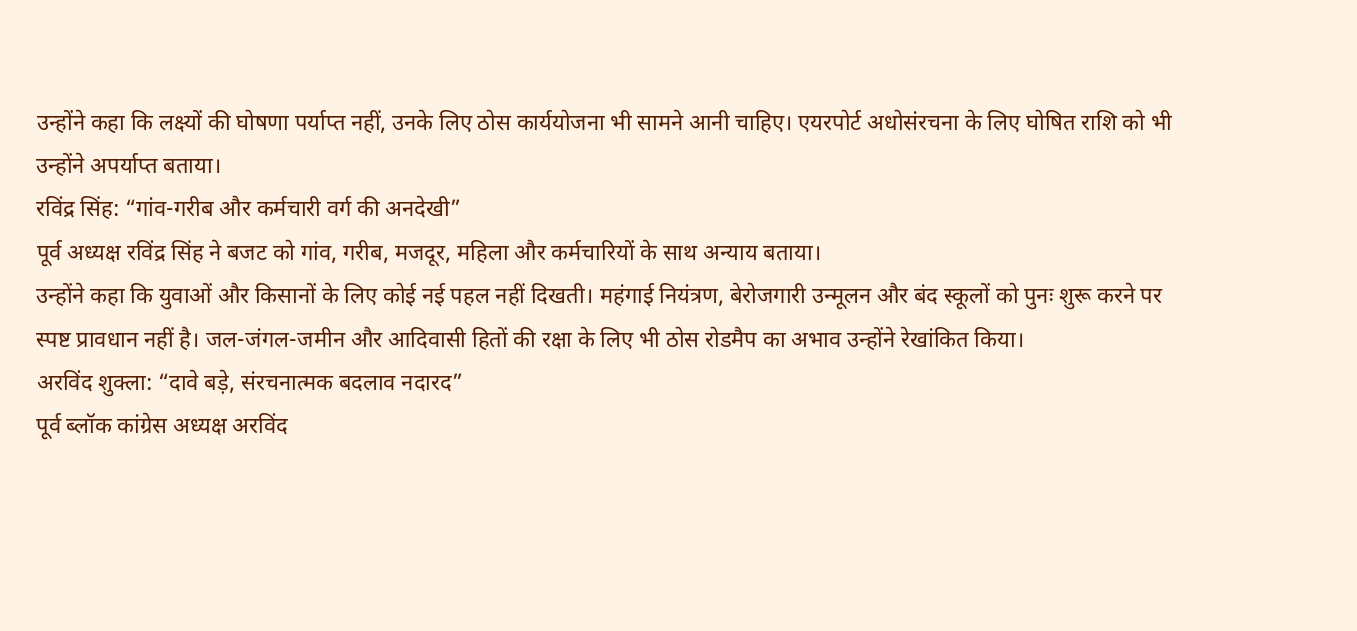उन्होंने कहा कि लक्ष्यों की घोषणा पर्याप्त नहीं, उनके लिए ठोस कार्ययोजना भी सामने आनी चाहिए। एयरपोर्ट अधोसंरचना के लिए घोषित राशि को भी उन्होंने अपर्याप्त बताया।
रविंद्र सिंह: “गांव-गरीब और कर्मचारी वर्ग की अनदेखी”
पूर्व अध्यक्ष रविंद्र सिंह ने बजट को गांव, गरीब, मजदूर, महिला और कर्मचारियों के साथ अन्याय बताया।
उन्होंने कहा कि युवाओं और किसानों के लिए कोई नई पहल नहीं दिखती। महंगाई नियंत्रण, बेरोजगारी उन्मूलन और बंद स्कूलों को पुनः शुरू करने पर स्पष्ट प्रावधान नहीं है। जल-जंगल-जमीन और आदिवासी हितों की रक्षा के लिए भी ठोस रोडमैप का अभाव उन्होंने रेखांकित किया।
अरविंद शुक्ला: “दावे बड़े, संरचनात्मक बदलाव नदारद”
पूर्व ब्लॉक कांग्रेस अध्यक्ष अरविंद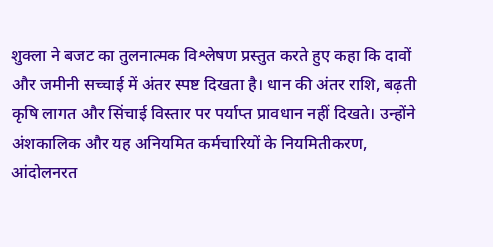शुक्ला ने बजट का तुलनात्मक विश्लेषण प्रस्तुत करते हुए कहा कि दावों और जमीनी सच्चाई में अंतर स्पष्ट दिखता है। धान की अंतर राशि, बढ़ती कृषि लागत और सिंचाई विस्तार पर पर्याप्त प्रावधान नहीं दिखते। उन्होंने अंशकालिक और यह अनियमित कर्मचारियों के नियमितीकरण, आंदोलनरत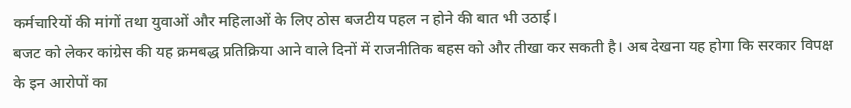कर्मचारियों की मांगों तथा युवाओं और महिलाओं के लिए ठोस बजटीय पहल न होने की बात भी उठाई।
बजट को लेकर कांग्रेस की यह क्रमबद्ध प्रतिक्रिया आने वाले दिनों में राजनीतिक बहस को और तीखा कर सकती है। अब देखना यह होगा कि सरकार विपक्ष के इन आरोपों का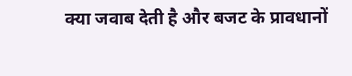क्या जवाब देती है और बजट के प्रावधानों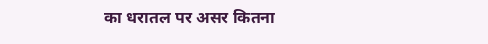का धरातल पर असर कितना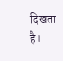दिखता है।